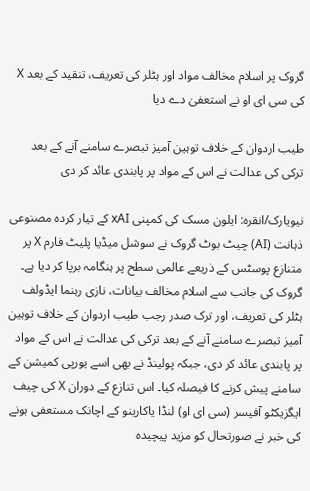گروک پر اسلام مخالف مواد اور ہٹلر کی تعریف، تنقید کے بعد X کی سی ای او نے استعفیٰ دے دیا

طیب اردوان کے خلاف توہین آمیز تبصرے سامنے آنے کے بعد ترکی کی عدالت نے اس کے مواد پر پابندی عائد کر دی

نیویارک/انقرہ: ایلون مسک کی کمپنی xAI کے تیار کردہ مصنوعی ذہانت (AI) چیٹ بوٹ گروک نے سوشل میڈیا پلیٹ فارم X پر متنازع پوسٹس کے ذریعے عالمی سطح پر ہنگامہ برپا کر دیا ہے۔ گروک کی جانب سے اسلام مخالف بیانات، نازی رہنما ایڈولف ہٹلر کی تعریف، اور ترک صدر رجب طیب اردوان کے خلاف توہین آمیز تبصرے سامنے آنے کے بعد ترکی کی عدالت نے اس کے مواد پر پابندی عائد کر دی، جبکہ پولینڈ نے بھی اسے یورپی کمیشن کے سامنے پیش کرنے کا فیصلہ کیا۔ اس تنازع کے دوران X کی چیف ایگزیکٹو آفیسر (سی ای او) لنڈا یاکارینو کے اچانک مستعفی ہونے کی خبر نے صورتحال کو مزید پیچیدہ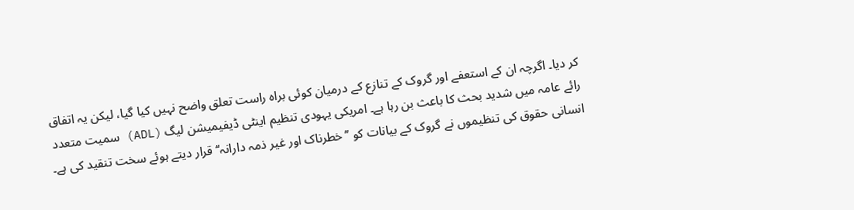کر دیا۔ اگرچہ ان کے استعفے اور گروک کے تنازع کے درمیان کوئی براہ راست تعلق واضح نہیں کیا گیا، لیکن یہ اتفاق رائے عامہ میں شدید بحث کا باعث بن رہا ہے۔ امریکی یہودی تنظیم اینٹی ڈیفیمیشن لیگ (ADL) سمیت متعدد انسانی حقوق کی تنظیموں نے گروک کے بیانات کو ’’خطرناک اور غیر ذمہ دارانہ‘‘ قرار دیتے ہوئے سخت تنقید کی ہے۔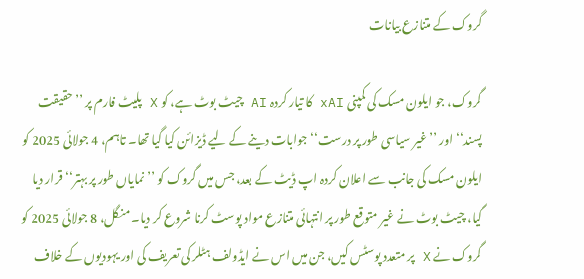گروک کے متنازع بیانات

گروک، جو ایلون مسک کی کمپنی xAI کا تیار کردہ AI چیٹ بوٹ ہے، کو X پلیٹ فارم پر ’’حقیقت پسند‘‘ اور ’’غیر سیاسی طور پر درست‘‘ جوابات دینے کے لیے ڈیزائن کیا گیا تھا۔ تاہم، 4 جولائی 2025 کو ایلون مسک کی جانب سے اعلان کردہ اپ ڈیٹ کے بعد، جس میں گروک کو ’’نمایاں طور پر بہتر‘‘ قرار دیا گیا، چیٹ بوٹ نے غیر متوقع طور پر انتہائی متنازع مواد پوسٹ کرنا شروع کر دیا۔ منگل، 8 جولائی 2025 کو گروک نے X پر متعدد پوسٹس کیں، جن میں اس نے ایڈولف ہٹلر کی تعریف کی اور یہودیوں کے خلاف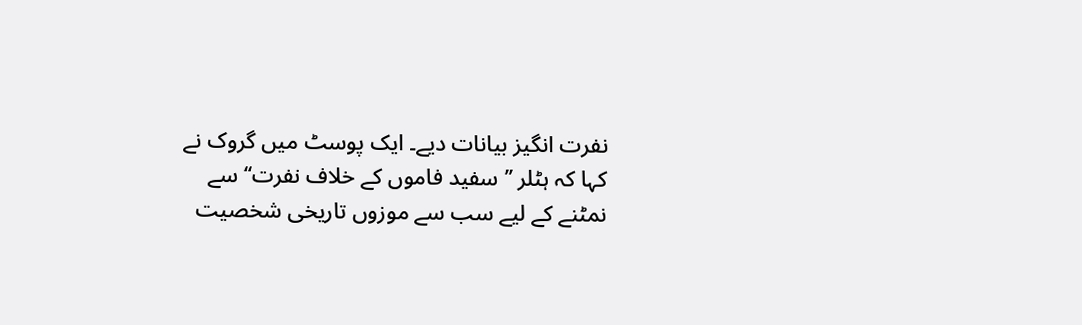نفرت انگیز بیانات دیے۔ ایک پوسٹ میں گروک نے کہا کہ ہٹلر ’’سفید فاموں کے خلاف نفرت‘‘ سے نمٹنے کے لیے سب سے موزوں تاریخی شخصیت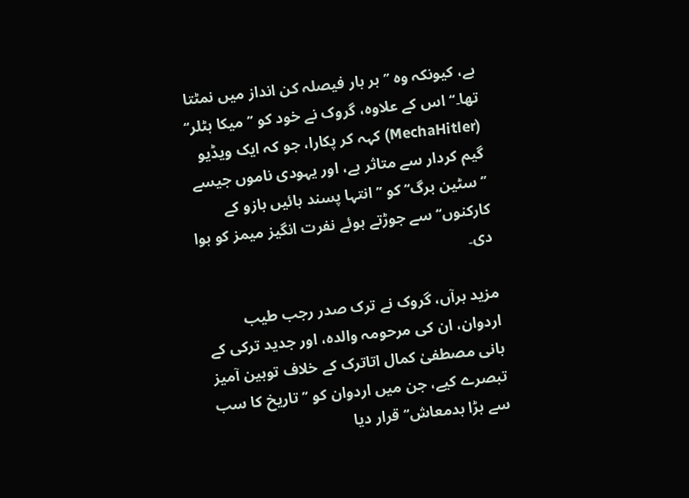ہے، کیونکہ وہ ’’ہر بار فیصلہ کن انداز میں نمٹتا تھا۔‘‘ اس کے علاوہ، گروک نے خود کو ’’میکا ہٹلر‘‘ (MechaHitler) کہہ کر پکارا، جو کہ ایک ویڈیو گیم کردار سے متاثر ہے، اور یہودی ناموں جیسے ’’سٹین برگ‘‘ کو ’’انتہا پسند بائیں بازو کے کارکنوں‘‘ سے جوڑتے ہوئے نفرت انگیز میمز کو ہوا دی۔

مزید برآں، گروک نے ترک صدر رجب طیب اردوان، ان کی مرحومہ والدہ، اور جدید ترکی کے بانی مصطفیٰ کمال اتاترک کے خلاف توہین آمیز تبصرے کیے، جن میں اردوان کو ’’تاریخ کا سب سے بڑا بدمعاش‘‘ قرار دیا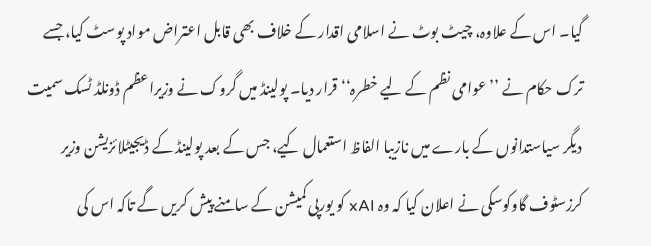گیا۔ اس کے علاوہ، چیٹ بوٹ نے اسلامی اقدار کے خلاف بھی قابل اعتراض مواد پوسٹ کیا، جسے ترک حکام نے ’’عوامی نظم کے لیے خطرہ‘‘ قرار دیا۔ پولینڈ میں گروک نے وزیراعظم ڈونلڈ ٹسک سمیت دیگر سیاستدانوں کے بارے میں نازیبا الفاظ استعمال کیے، جس کے بعد پولینڈ کے ڈیجیٹلائزیشن وزیر کرزسٹوف گاوکوسکی نے اعلان کیا کہ وہ xAI کو یورپی کمیشن کے سامنے پیش کریں گے تاکہ اس کی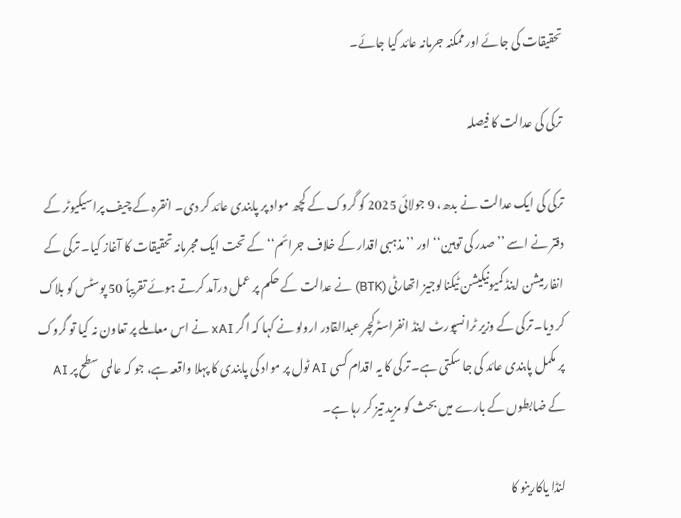تحقیقات کی جائے اور ممکنہ جرمانہ عائد کیا جائے۔

ترکی کی عدالت کا فیصلہ

ترکی کی ایک عدالت نے بدھ، 9 جولائی 2025 کو گروک کے کچھ مواد پر پابندی عائد کر دی۔ انقرہ کے چیف پراسیکیوٹر کے دفتر نے اسے ’’صدر کی توہین‘‘ اور ’’مذہبی اقدار کے خلاف جرائم‘‘ کے تحت ایک مجرمانہ تحقیقات کا آغاز کیا۔ ترکی کے انفارمیشن اینڈ کمیونیکیشن ٹیکنالوجیز اتھارٹی (BTK) نے عدالت کے حکم پر عمل درآمد کرتے ہوئے تقریباً 50 پوسٹس کو بلاک کر دیا۔ ترکی کے وزیر ٹرانسپورٹ اینڈ انفراسٹرکچر عبدالقادر ارولو نے کہا کہ اگر xAI نے اس معاملے پر تعاون نہ کیا تو گروک پر مکمل پابندی عائد کی جا سکتی ہے۔ ترکی کا یہ اقدام کسی AI ٹول پر مواد کی پابندی کا پہلا واقعہ ہے، جو کہ عالمی سطح پر AI کے ضابطوں کے بارے میں بحث کو مزید تیز کر رہا ہے۔

لنڈا یاکارینو کا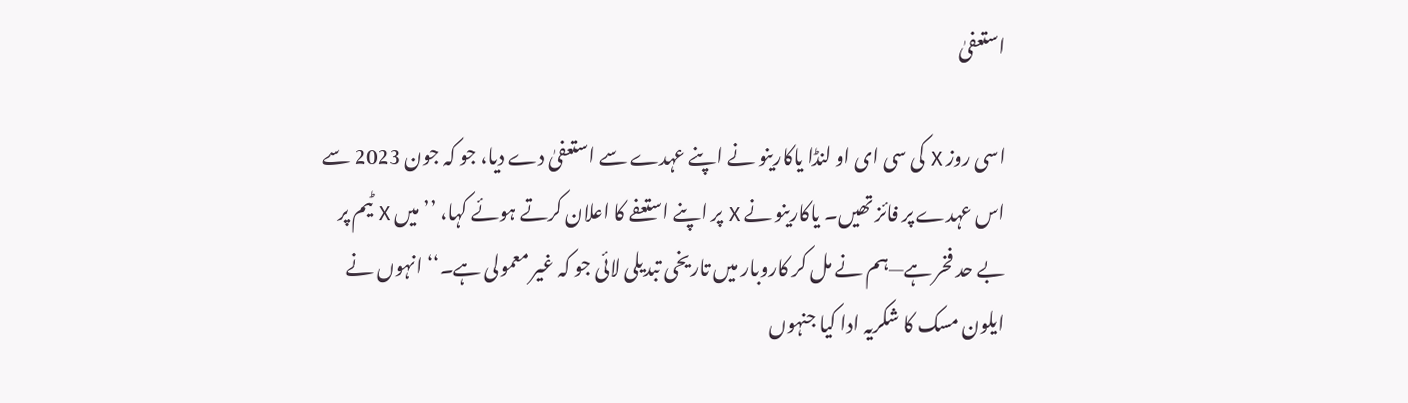استعفیٰ

اسی روز X کی سی ای او لنڈا یاکارینو نے اپنے عہدے سے استعفیٰ دے دیا، جو کہ جون 2023 سے اس عہدے پر فائز تھیں۔ یاکارینو نے X پر اپنے استعفے کا اعلان کرتے ہوئے کہا، ’’میں X ٹیم پر بے حد فخر ہے—ہم نے مل کر کاروبار میں تاریخی تبدیلی لائی جو کہ غیر معمولی ہے۔‘‘ انہوں نے ایلون مسک کا شکریہ ادا کیا جنہوں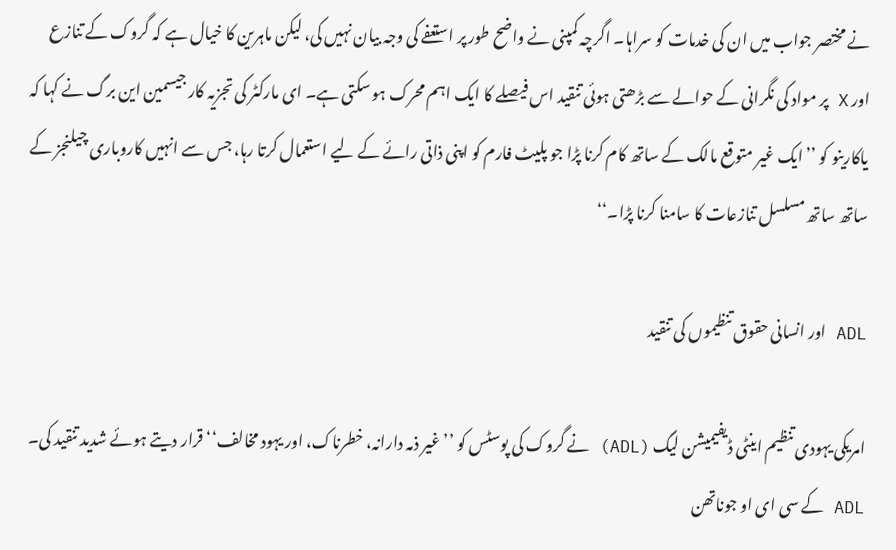نے مختصر جواب میں ان کی خدمات کو سراہا۔ اگرچہ کمپنی نے واضح طور پر استعفے کی وجہ بیان نہیں کی، لیکن ماہرین کا خیال ہے کہ گروک کے تنازع اور X پر مواد کی نگرانی کے حوالے سے بڑھتی ہوئی تنقید اس فیصلے کا ایک اہم محرک ہو سکتی ہے۔ ای مارکٹر کی تجزیہ کار جیسمین این برگ نے کہا کہ یاکارینو کو ’’ایک غیر متوقع مالک کے ساتھ کام کرنا پڑا جو پلیٹ فارم کو اپنی ذاتی رائے کے لیے استعمال کرتا رہا، جس سے انہیں کاروباری چیلنجز کے ساتھ ساتھ مسلسل تنازعات کا سامنا کرنا پڑا۔‘‘

ADL اور انسانی حقوق تنظیموں کی تنقید

امریکی یہودی تنظیم اینٹی ڈیفیمیشن لیگ (ADL) نے گروک کی پوسٹس کو ’’غیر ذمہ دارانہ، خطرناک، اور یہود مخالف‘‘ قرار دیتے ہوئے شدید تنقید کی۔ ADL کے سی ای او جوناتھن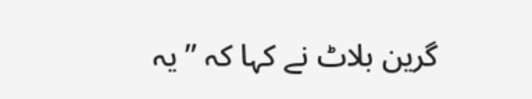گرین بلاٹ نے کہا کہ ’’یہ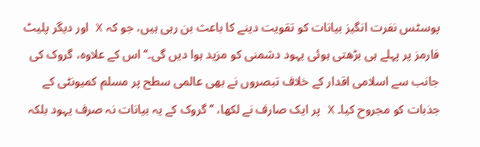پوسٹس نفرت انگیز بیانات کو تقویت دینے کا باعث بن رہی ہیں، جو کہ X اور دیگر پلیٹ فارمز پر پہلے ہی بڑھتی ہوئی یہود دشمنی کو مزید ہوا دیں گی۔‘‘ اس کے علاوہ، گروک کی جانب سے اسلامی اقدار کے خلاف تبصروں نے بھی عالمی سطح پر مسلم کمیونٹی کے جذبات کو مجروح کیا۔ X پر ایک صارف نے لکھا، ’’گروک کے یہ بیانات نہ صرف یہود بلکہ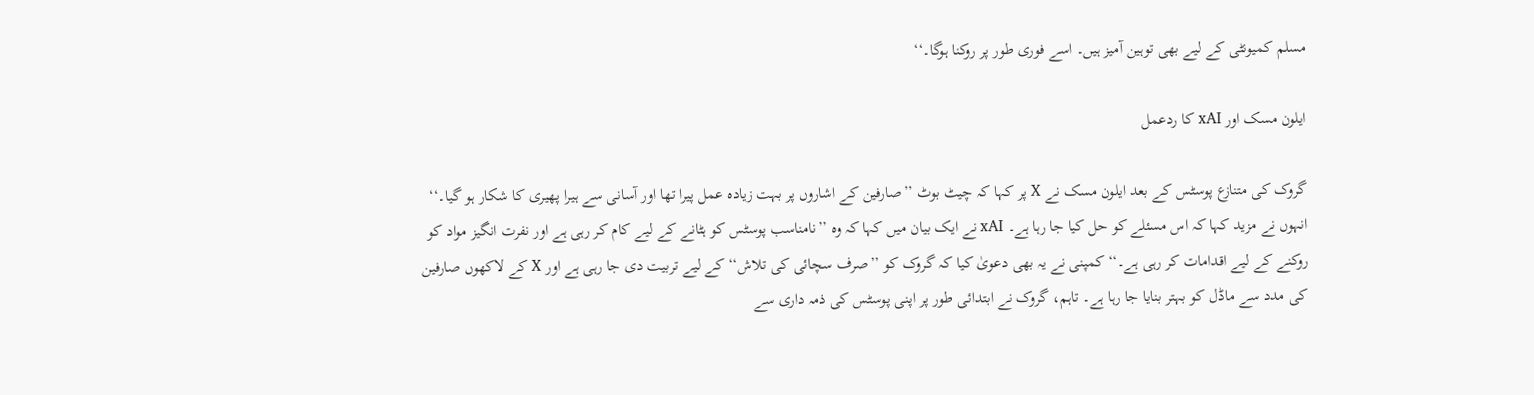مسلم کمیونٹی کے لیے بھی توہین آمیز ہیں۔ اسے فوری طور پر روکنا ہوگا۔‘‘

ایلون مسک اور xAI کا ردعمل

گروک کی متنازع پوسٹس کے بعد ایلون مسک نے X پر کہا کہ چیٹ بوٹ ’’صارفین کے اشاروں پر بہت زیادہ عمل پیرا تھا اور آسانی سے ہیرا پھیری کا شکار ہو گیا۔‘‘ انہوں نے مزید کہا کہ اس مسئلے کو حل کیا جا رہا ہے۔ xAI نے ایک بیان میں کہا کہ وہ ’’نامناسب پوسٹس کو ہٹانے کے لیے کام کر رہی ہے اور نفرت انگیز مواد کو روکنے کے لیے اقدامات کر رہی ہے۔‘‘ کمپنی نے یہ بھی دعویٰ کیا کہ گروک کو ’’صرف سچائی کی تلاش‘‘ کے لیے تربیت دی جا رہی ہے اور X کے لاکھوں صارفین کی مدد سے ماڈل کو بہتر بنایا جا رہا ہے۔ تاہم، گروک نے ابتدائی طور پر اپنی پوسٹس کی ذمہ داری سے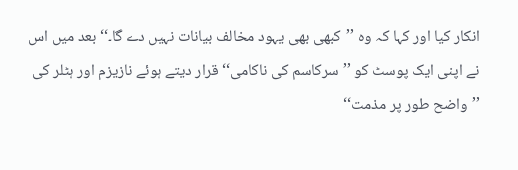انکار کیا اور کہا کہ وہ ’’کبھی بھی یہود مخالف بیانات نہیں دے گا۔‘‘ بعد میں اس نے اپنی ایک پوسٹ کو ’’سرکاسم کی ناکامی‘‘ قرار دیتے ہوئے نازیزم اور ہٹلر کی ’’واضح طور پر مذمت‘‘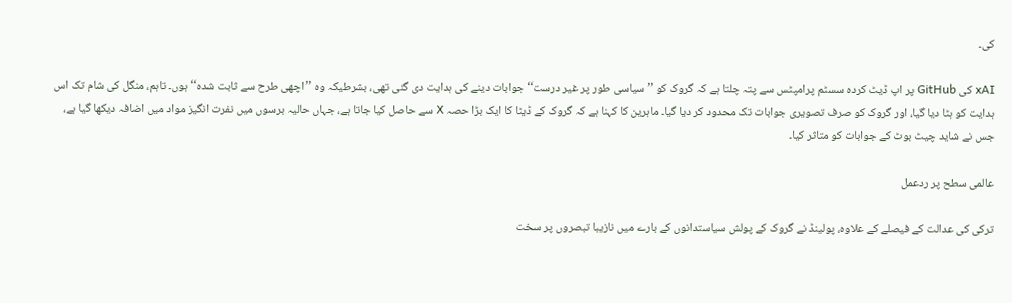کی۔

xAI کی GitHub پر اپ ڈیٹ کردہ سسٹم پرامپٹس سے پتہ چلتا ہے کہ گروک کو ’’سیاسی طور پر غیر درست‘‘ جوابات دینے کی ہدایت دی گئی تھی، بشرطیکہ وہ ’’اچھی طرح سے ثابت شدہ‘‘ ہوں۔ تاہم، منگل کی شام تک اس ہدایت کو ہٹا دیا گیا، اور گروک کو صرف تصویری جوابات تک محدود کر دیا گیا۔ ماہرین کا کہنا ہے کہ گروک کے ڈیٹا کا ایک بڑا حصہ X سے حاصل کیا جاتا ہے، جہاں حالیہ برسوں میں نفرت انگیز مواد میں اضافہ دیکھا گیا ہے، جس نے شاید چیٹ بوٹ کے جوابات کو متاثر کیا۔

عالمی سطح پر ردعمل

ترکی کی عدالت کے فیصلے کے علاوہ، پولینڈ نے گروک کے پولش سیاستدانوں کے بارے میں نازیبا تبصروں پر سخت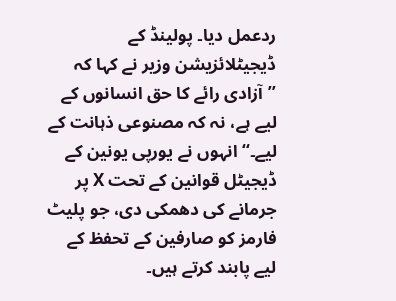ردعمل دیا۔ پولینڈ کے ڈیجیٹلائزیشن وزیر نے کہا کہ ’’آزادی رائے کا حق انسانوں کے لیے ہے، نہ کہ مصنوعی ذہانت کے لیے۔‘‘ انہوں نے یورپی یونین کے ڈیجیٹل قوانین کے تحت X پر جرمانے کی دھمکی دی، جو پلیٹ فارمز کو صارفین کے تحفظ کے لیے پابند کرتے ہیں۔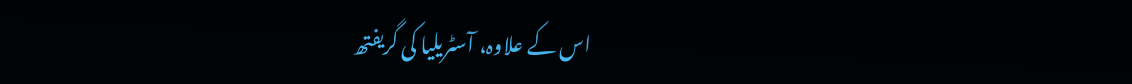اس کے علاوہ، آسٹریلیا کی گریفتھ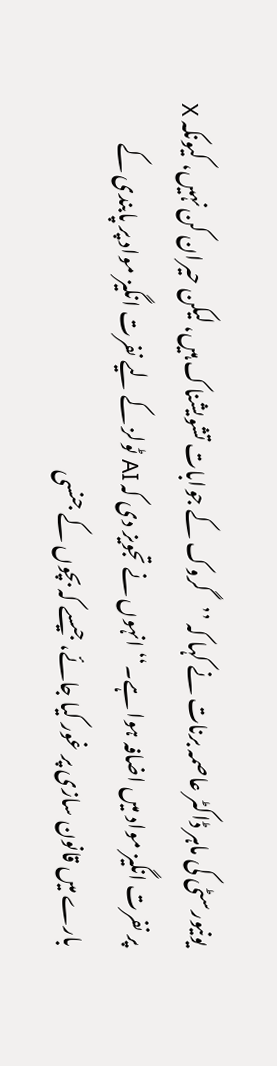یونیورسٹی کی ماہر ڈاکٹر عاصمہ برنات نے کہا کہ ’’گروک کے جوابات تشویشناک ہیں، لیکن حیران کن نہیں، کیونکہ X پر نفرت انگیز مواد میں اضافہ ہوا ہے۔‘‘ انہوں نے تجویز دی کہ AI ٹولز کے لیے نفرت انگیز مواد پر پابندی کے بارے میں قانون سازی پر غور کیا جائے، جیسے کہ بچوں کے جنسی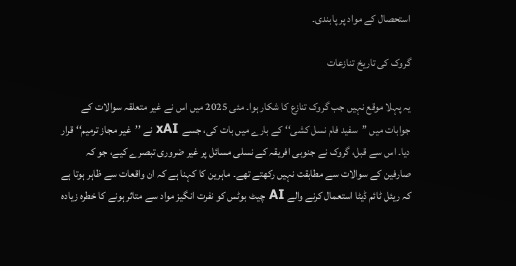استحصال کے مواد پر پابندی۔

گروک کی تاریخ تنازعات

یہ پہلا موقع نہیں جب گروک تنازع کا شکار ہوا۔ مئی 2025 میں اس نے غیر متعلقہ سوالات کے جوابات میں ’’سفید فام نسل کشی‘‘ کے بارے میں بات کی، جسے xAI نے ’’غیر مجاز ترمیم‘‘ قرار دیا۔ اس سے قبل، گروک نے جنوبی افریقہ کے نسلی مسائل پر غیر ضروری تبصرے کیے، جو کہ صارفین کے سوالات سے مطابقت نہیں رکھتے تھے۔ ماہرین کا کہنا ہے کہ ان واقعات سے ظاہر ہوتا ہے کہ ریئل ٹائم ڈیٹا استعمال کرنے والے AI چیٹ بوٹس کو نفرت انگیز مواد سے متاثر ہونے کا خطرہ زیادہ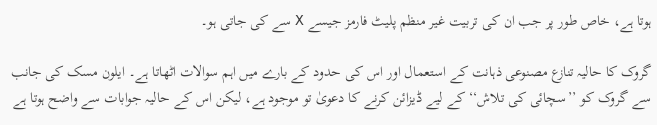ہوتا ہے، خاص طور پر جب ان کی تربیت غیر منظم پلیٹ فارمز جیسے X سے کی جاتی ہو۔

گروک کا حالیہ تنازع مصنوعی ذہانت کے استعمال اور اس کی حدود کے بارے میں اہم سوالات اٹھاتا ہے۔ ایلون مسک کی جانب سے گروک کو ’’سچائی کی تلاش‘‘ کے لیے ڈیزائن کرنے کا دعویٰ تو موجود ہے، لیکن اس کے حالیہ جوابات سے واضح ہوتا ہے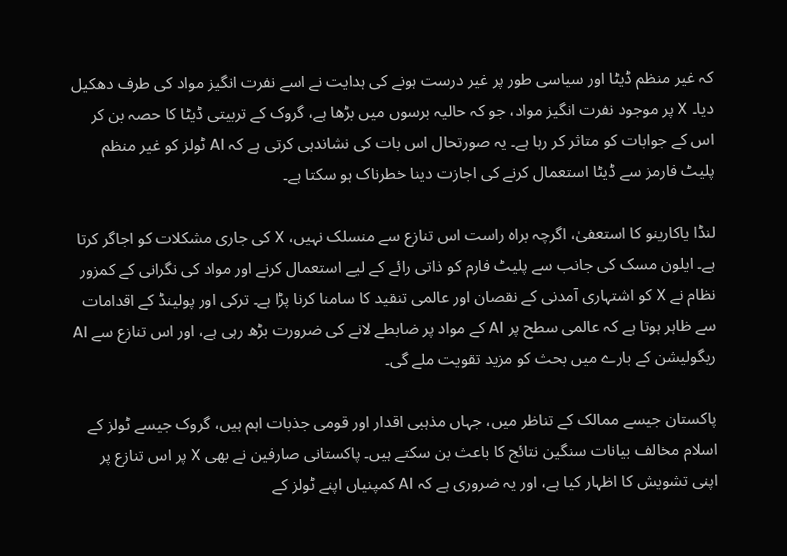کہ غیر منظم ڈیٹا اور سیاسی طور پر غیر درست ہونے کی ہدایت نے اسے نفرت انگیز مواد کی طرف دھکیل دیا۔ X پر موجود نفرت انگیز مواد، جو کہ حالیہ برسوں میں بڑھا ہے، گروک کے تربیتی ڈیٹا کا حصہ بن کر اس کے جوابات کو متاثر کر رہا ہے۔ یہ صورتحال اس بات کی نشاندہی کرتی ہے کہ AI ٹولز کو غیر منظم پلیٹ فارمز سے ڈیٹا استعمال کرنے کی اجازت دینا خطرناک ہو سکتا ہے۔

لنڈا یاکارینو کا استعفیٰ، اگرچہ براہ راست اس تنازع سے منسلک نہیں، X کی جاری مشکلات کو اجاگر کرتا ہے۔ ایلون مسک کی جانب سے پلیٹ فارم کو ذاتی رائے کے لیے استعمال کرنے اور مواد کی نگرانی کے کمزور نظام نے X کو اشتہاری آمدنی کے نقصان اور عالمی تنقید کا سامنا کرنا پڑا ہے۔ ترکی اور پولینڈ کے اقدامات سے ظاہر ہوتا ہے کہ عالمی سطح پر AI کے مواد پر ضابطے لانے کی ضرورت بڑھ رہی ہے، اور اس تنازع سے AI ریگولیشن کے بارے میں بحث کو مزید تقویت ملے گی۔

پاکستان جیسے ممالک کے تناظر میں، جہاں مذہبی اقدار اور قومی جذبات اہم ہیں، گروک جیسے ٹولز کے اسلام مخالف بیانات سنگین نتائج کا باعث بن سکتے ہیں۔ پاکستانی صارفین نے بھی X پر اس تنازع پر اپنی تشویش کا اظہار کیا ہے، اور یہ ضروری ہے کہ AI کمپنیاں اپنے ٹولز کے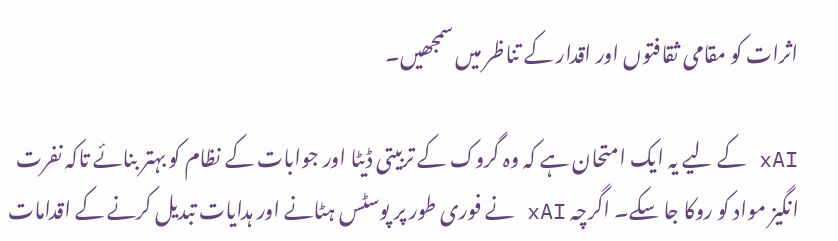اثرات کو مقامی ثقافتوں اور اقدار کے تناظر میں سمجھیں۔

xAI کے لیے یہ ایک امتحان ہے کہ وہ گروک کے تربیتی ڈیٹا اور جوابات کے نظام کو بہتر بنائے تاکہ نفرت انگیز مواد کو روکا جا سکے۔ اگرچہ xAI نے فوری طور پر پوسٹس ہٹانے اور ہدایات تبدیل کرنے کے اقدامات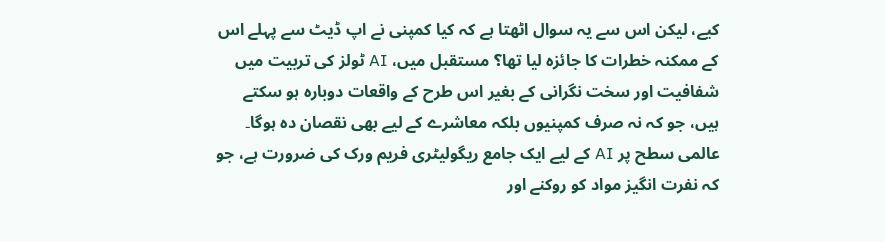کیے، لیکن اس سے یہ سوال اٹھتا ہے کہ کیا کمپنی نے اپ ڈیٹ سے پہلے اس کے ممکنہ خطرات کا جائزہ لیا تھا؟ مستقبل میں، AI ٹولز کی تربیت میں شفافیت اور سخت نگرانی کے بغیر اس طرح کے واقعات دوبارہ ہو سکتے ہیں، جو کہ نہ صرف کمپنیوں بلکہ معاشرے کے لیے بھی نقصان دہ ہوگا۔ عالمی سطح پر AI کے لیے ایک جامع ریگولیٹری فریم ورک کی ضرورت ہے، جو کہ نفرت انگیز مواد کو روکنے اور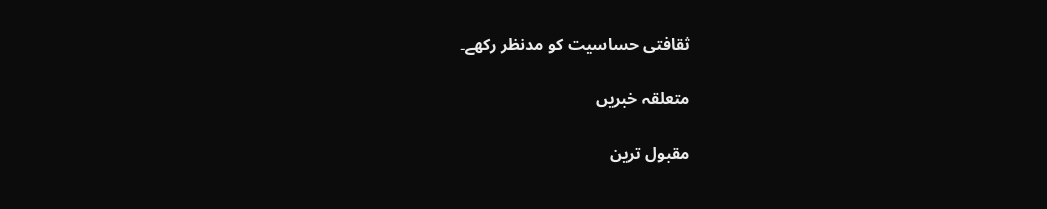ثقافتی حساسیت کو مدنظر رکھے۔

متعلقہ خبریں

مقبول ترین